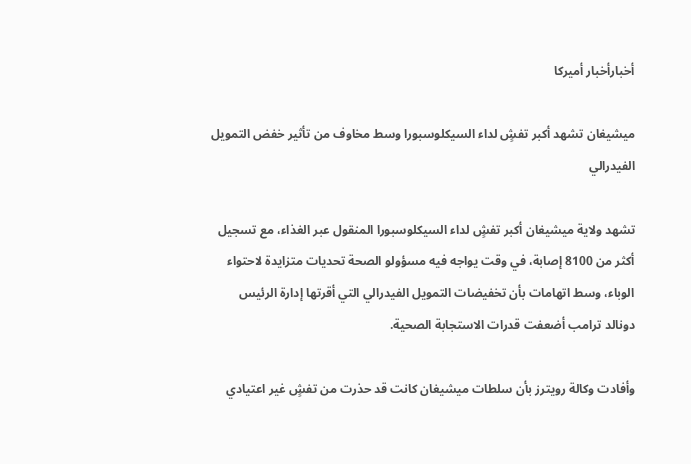أخبارأخبار أميركا

ميشيغان تشهد أكبر تفشٍ لداء السيكلوسبورا وسط مخاوف من تأثير خفض التمويل الفيدرالي

تشهد ولاية ميشيغان أكبر تفشٍ لداء السيكلوسبورا المنقول عبر الغذاء، مع تسجيل أكثر من 8100 إصابة، في وقت يواجه فيه مسؤولو الصحة تحديات متزايدة لاحتواء الوباء، وسط اتهامات بأن تخفيضات التمويل الفيدرالي التي أقرتها إدارة الرئيس دونالد ترامب أضعفت قدرات الاستجابة الصحية.

وأفادت وكالة رويترز بأن سلطات ميشيغان كانت قد حذرت من تفشٍ غير اعتيادي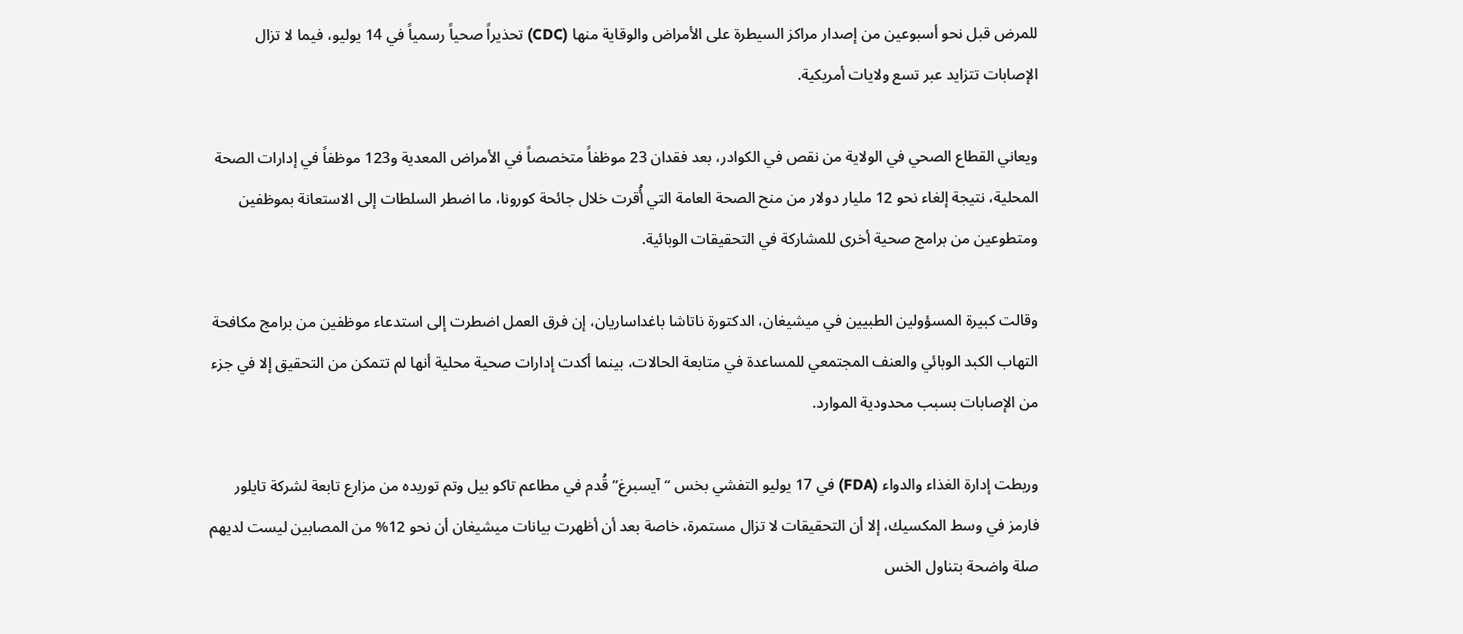للمرض قبل نحو أسبوعين من إصدار مراكز السيطرة على الأمراض والوقاية منها (CDC) تحذيراً صحياً رسمياً في 14 يوليو، فيما لا تزال الإصابات تتزايد عبر تسع ولايات أمريكية.

ويعاني القطاع الصحي في الولاية من نقص في الكوادر، بعد فقدان 23 موظفاً متخصصاً في الأمراض المعدية و123 موظفاً في إدارات الصحة المحلية، نتيجة إلغاء نحو 12 مليار دولار من منح الصحة العامة التي أُقرت خلال جائحة كورونا، ما اضطر السلطات إلى الاستعانة بموظفين ومتطوعين من برامج صحية أخرى للمشاركة في التحقيقات الوبائية.

وقالت كبيرة المسؤولين الطبيين في ميشيغان، الدكتورة ناتاشا باغداساريان، إن فرق العمل اضطرت إلى استدعاء موظفين من برامج مكافحة التهاب الكبد الوبائي والعنف المجتمعي للمساعدة في متابعة الحالات، بينما أكدت إدارات صحية محلية أنها لم تتمكن من التحقيق إلا في جزء من الإصابات بسبب محدودية الموارد.

وربطت إدارة الغذاء والدواء (FDA) في 17 يوليو التفشي بخس “آيسبرغ” قُدم في مطاعم تاكو بيل وتم توريده من مزارع تابعة لشركة تايلور فارمز في وسط المكسيك، إلا أن التحقيقات لا تزال مستمرة، خاصة بعد أن أظهرت بيانات ميشيغان أن نحو 12% من المصابين ليست لديهم صلة واضحة بتناول الخس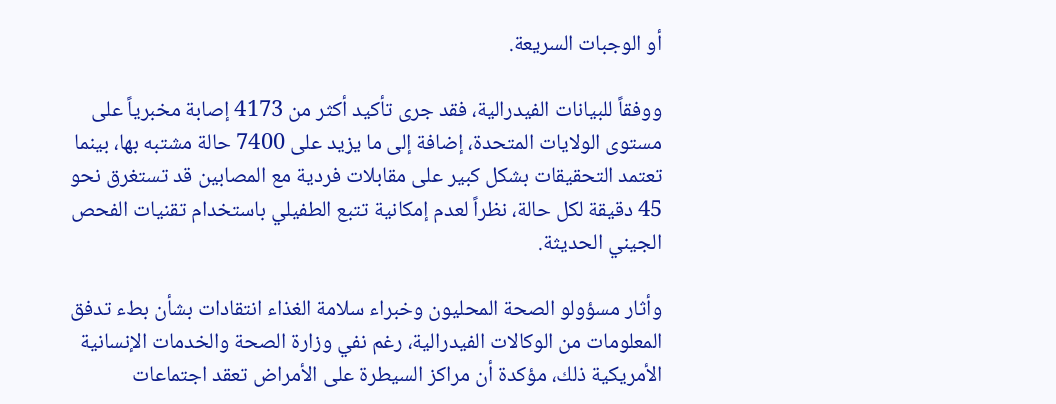أو الوجبات السريعة.

ووفقاً للبيانات الفيدرالية، فقد جرى تأكيد أكثر من 4173 إصابة مخبرياً على مستوى الولايات المتحدة، إضافة إلى ما يزيد على 7400 حالة مشتبه بها، بينما تعتمد التحقيقات بشكل كبير على مقابلات فردية مع المصابين قد تستغرق نحو 45 دقيقة لكل حالة، نظراً لعدم إمكانية تتبع الطفيلي باستخدام تقنيات الفحص الجيني الحديثة.

وأثار مسؤولو الصحة المحليون وخبراء سلامة الغذاء انتقادات بشأن بطء تدفق المعلومات من الوكالات الفيدرالية، رغم نفي وزارة الصحة والخدمات الإنسانية الأمريكية ذلك، مؤكدة أن مراكز السيطرة على الأمراض تعقد اجتماعات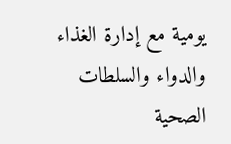يومية مع إدارة الغذاء والدواء والسلطات الصحية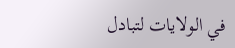في الولايات لتبادل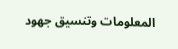المعلومات وتنسيق جهود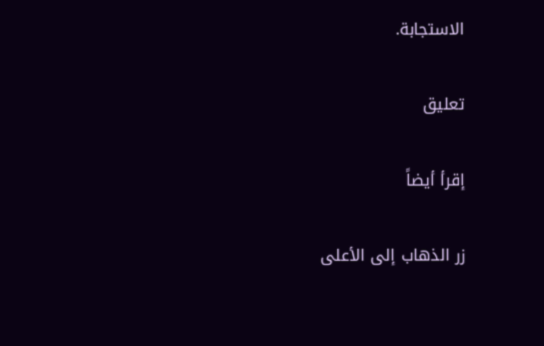الاستجابة.

تعليق

إقرأ أيضاً

زر الذهاب إلى الأعلى